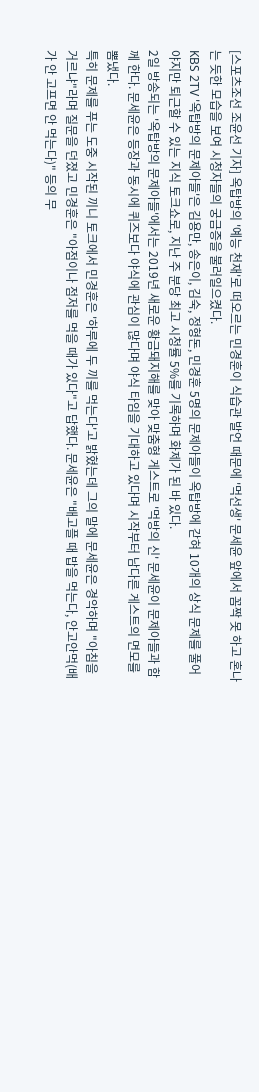[스포츠조선 조윤선 기자] 옥탑방의 '예능 천재'로 떠오르는 민경훈이 식습관 발언 때문에 '먹선생' 문세윤 앞에서 꼼짝 못 하고 혼나는 듯한 모습을 보여 시청자들의 궁금증을 불러일으켰다.
KBS 2TV '옥탑방의 문제아들'은 김용만, 송은이, 김숙, 정형돈, 민경훈 5명의 문제아들이 옥탑방에 갇혀 10개의 상식 문제를 풀어야지만 퇴근할 수 있는 지식 토크쇼로, 지난 주 분당 최고 시청률 5%를 기록하며 화제가 된 바 있다.
2일 방송되는 '옥탑방의 문제아들'에서는 2019년 새로운 황금돼지해를 맞아 맞춤형 게스트로 '먹방의 신' 문세윤이 문제아들과 함께 한다. 문세윤은 등장과 동시에 퀴즈보다 야식에 관심이 많다며 야식 타임을 기대하고 있다며 시작부터 남다른 게스트의 면모를 뽐냈다.
특히 문제를 푸는 도중 시작된 끼니 토크에서 민경훈은 '하루에 두 끼를 먹는다'고 밝혔는데 그의 말에 문세윤은 경악하며 "아침을 거르냐"라며 질문을 던졌고 민경훈은 "아점이나 점저를 먹을 때가 있다"고 답했다. 문세윤은 "배고플 때 밥을 먹는다, 안고안먹(배가 안 고프면 안 먹는다)" 등의 무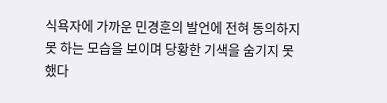식욕자에 가까운 민경훈의 발언에 전혀 동의하지 못 하는 모습을 보이며 당황한 기색을 숨기지 못했다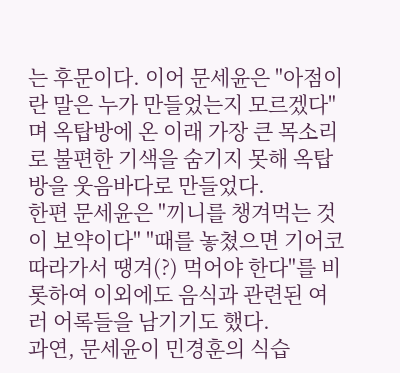는 후문이다. 이어 문세윤은 "아점이란 말은 누가 만들었는지 모르겠다"며 옥탑방에 온 이래 가장 큰 목소리로 불편한 기색을 숨기지 못해 옥탑방을 웃음바다로 만들었다.
한편 문세윤은 "끼니를 챙겨먹는 것이 보약이다" "때를 놓쳤으면 기어코 따라가서 땡겨(?) 먹어야 한다"를 비롯하여 이외에도 음식과 관련된 여러 어록들을 남기기도 했다.
과연, 문세윤이 민경훈의 식습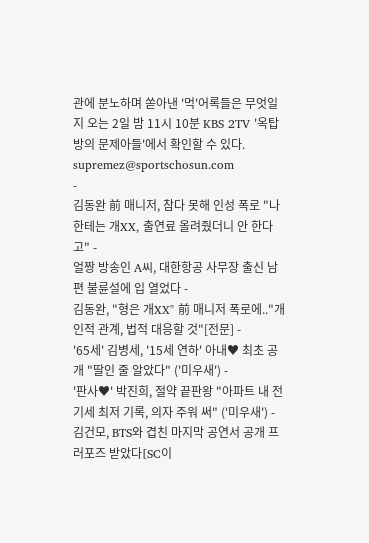관에 분노하며 쏟아낸 '먹'어록들은 무엇일지 오는 2일 밤 11시 10분 KBS 2TV '옥탑방의 문제아들'에서 확인할 수 있다.
supremez@sportschosun.com
-
김동완 前 매니저, 참다 못해 인성 폭로 "나한테는 개XX, 출연료 올려줬더니 안 한다고" -
얼짱 방송인 A씨, 대한항공 사무장 출신 남편 불륜설에 입 열었다 -
김동완, "형은 개XX" 前 매니저 폭로에.."개인적 관계, 법적 대응할 것"[전문] -
'65세' 김병세, '15세 연하' 아내♥ 최초 공개 "딸인 줄 알았다" ('미우새') -
'판사♥' 박진희, 절약 끝판왕 "아파트 내 전기세 최저 기록, 의자 주워 써" ('미우새') -
김건모, BTS와 겹친 마지막 공연서 공개 프러포즈 받았다[SC이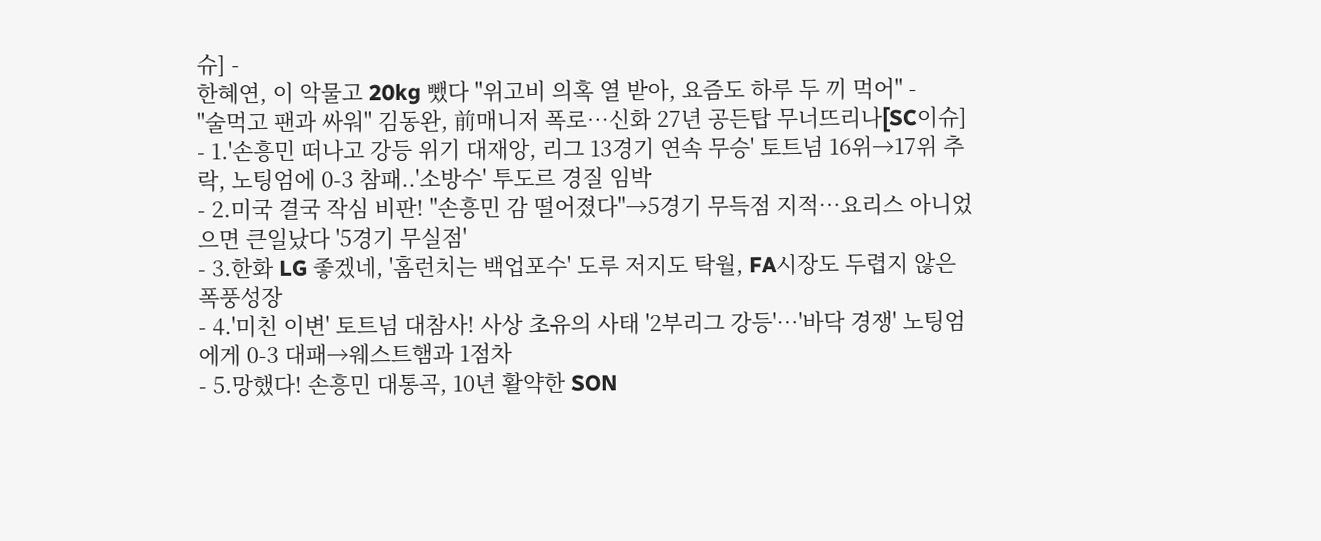슈] -
한혜연, 이 악물고 20kg 뺐다 "위고비 의혹 열 받아, 요즘도 하루 두 끼 먹어" -
"술먹고 팬과 싸워" 김동완, 前매니저 폭로…신화 27년 공든탑 무너뜨리나[SC이슈]
- 1.'손흥민 떠나고 강등 위기 대재앙, 리그 13경기 연속 무승' 토트넘 16위→17위 추락, 노팅엄에 0-3 참패..'소방수' 투도르 경질 임박
- 2.미국 결국 작심 비판! "손흥민 감 떨어졌다"→5경기 무득점 지적…요리스 아니었으면 큰일났다 '5경기 무실점'
- 3.한화 LG 좋겠네, '홈런치는 백업포수' 도루 저지도 탁월, FA시장도 두렵지 않은 폭풍성장
- 4.'미친 이변' 토트넘 대참사! 사상 초유의 사태 '2부리그 강등'…'바닥 경쟁' 노팅엄에게 0-3 대패→웨스트햄과 1점차
- 5.망했다! 손흥민 대통곡, 10년 활약한 SON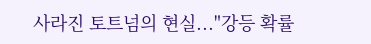사라진 토트넘의 현실..."강등 확률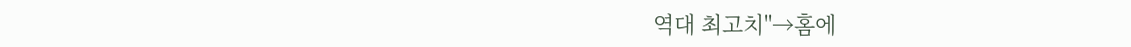역대 최고치"→홈에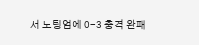서 노팅엄에 0-3 충격 완패